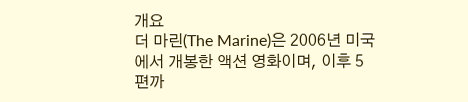개요
더 마린(The Marine)은 2006년 미국에서 개봉한 액션 영화이며, 이후 5편까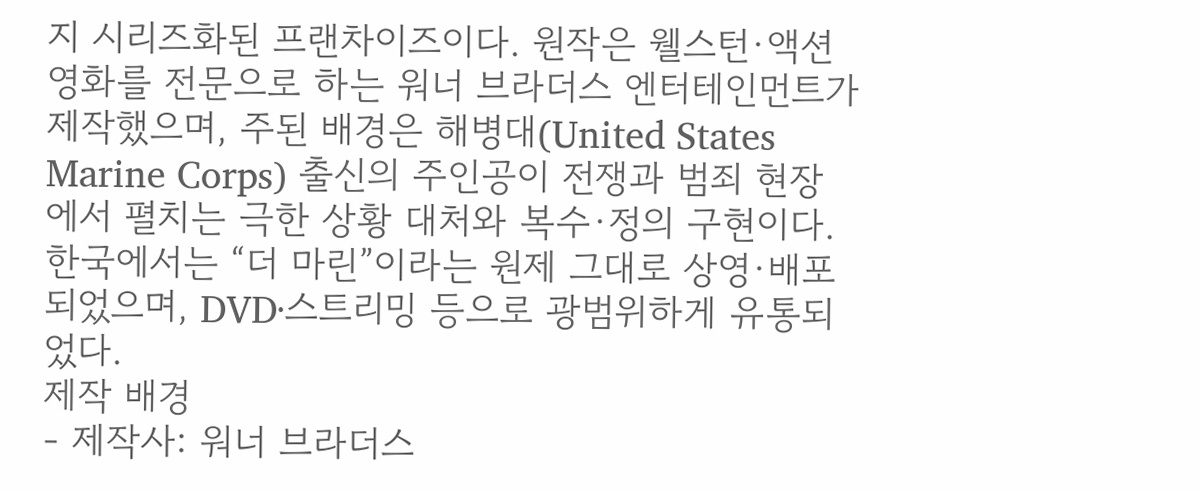지 시리즈화된 프랜차이즈이다. 원작은 웰스턴·액션 영화를 전문으로 하는 워너 브라더스 엔터테인먼트가 제작했으며, 주된 배경은 해병대(United States Marine Corps) 출신의 주인공이 전쟁과 범죄 현장에서 펼치는 극한 상황 대처와 복수·정의 구현이다. 한국에서는 “더 마린”이라는 원제 그대로 상영·배포되었으며, DVD·스트리밍 등으로 광범위하게 유통되었다.
제작 배경
- 제작사: 워너 브라더스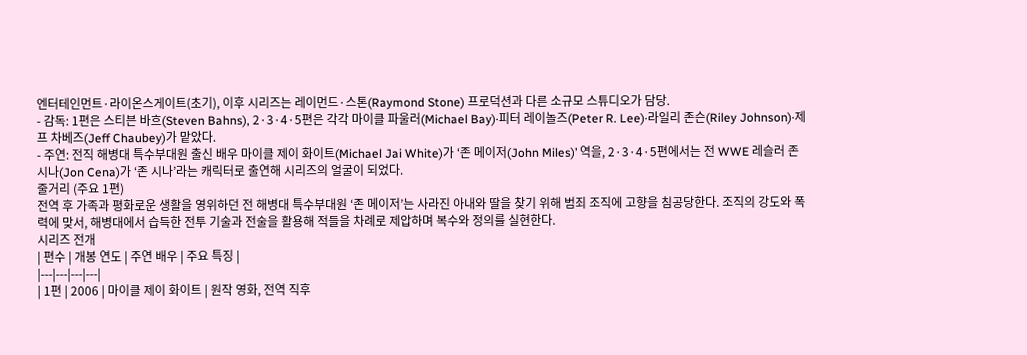엔터테인먼트·라이온스게이트(초기), 이후 시리즈는 레이먼드·스톤(Raymond Stone) 프로덕션과 다른 소규모 스튜디오가 담당.
- 감독: 1편은 스티븐 바흐(Steven Bahns), 2·3·4·5편은 각각 마이클 파울러(Michael Bay)·피터 레이놀즈(Peter R. Lee)·라일리 존슨(Riley Johnson)·제프 차베즈(Jeff Chaubey)가 맡았다.
- 주연: 전직 해병대 특수부대원 출신 배우 마이클 제이 화이트(Michael Jai White)가 ‘존 메이저(John Miles)’ 역을, 2·3·4·5편에서는 전 WWE 레슬러 존 시나(Jon Cena)가 ‘존 시나’라는 캐릭터로 출연해 시리즈의 얼굴이 되었다.
줄거리 (주요 1편)
전역 후 가족과 평화로운 생활을 영위하던 전 해병대 특수부대원 ‘존 메이저’는 사라진 아내와 딸을 찾기 위해 범죄 조직에 고향을 침공당한다. 조직의 강도와 폭력에 맞서, 해병대에서 습득한 전투 기술과 전술을 활용해 적들을 차례로 제압하며 복수와 정의를 실현한다.
시리즈 전개
| 편수 | 개봉 연도 | 주연 배우 | 주요 특징 |
|---|---|---|---|
| 1편 | 2006 | 마이클 제이 화이트 | 원작 영화, 전역 직후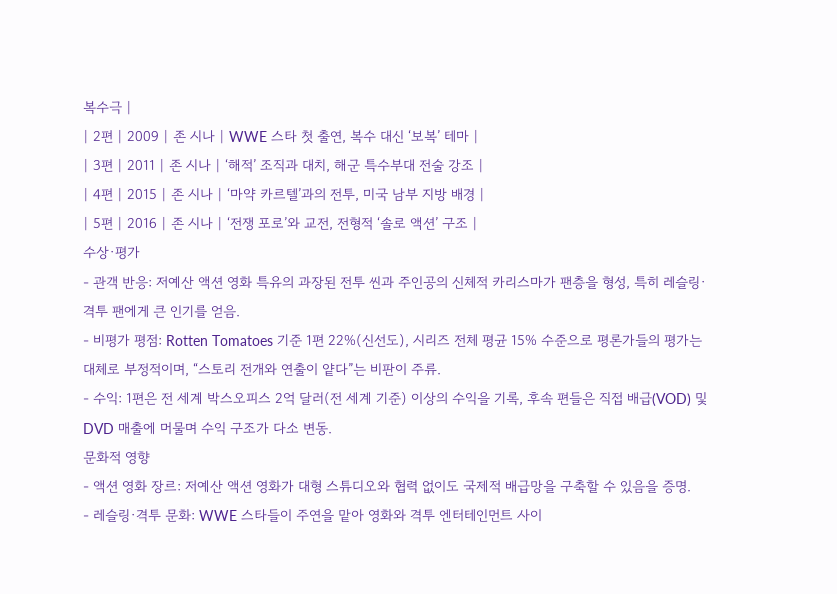복수극 |
| 2편 | 2009 | 존 시나 | WWE 스타 첫 출연, 복수 대신 ‘보복’ 테마 |
| 3편 | 2011 | 존 시나 | ‘해적’ 조직과 대치, 해군 특수부대 전술 강조 |
| 4편 | 2015 | 존 시나 | ‘마약 카르텔’과의 전투, 미국 남부 지방 배경 |
| 5편 | 2016 | 존 시나 | ‘전쟁 포로’와 교전, 전형적 ‘솔로 액션’ 구조 |
수상·평가
- 관객 반응: 저예산 액션 영화 특유의 과장된 전투 씬과 주인공의 신체적 카리스마가 팬층을 형성, 특히 레슬링·격투 팬에게 큰 인기를 얻음.
- 비평가 평점: Rotten Tomatoes 기준 1편 22%(신선도), 시리즈 전체 평균 15% 수준으로 평론가들의 평가는 대체로 부정적이며, “스토리 전개와 연출이 얕다”는 비판이 주류.
- 수익: 1편은 전 세계 박스오피스 2억 달러(전 세계 기준) 이상의 수익을 기록, 후속 편들은 직접 배급(VOD) 및 DVD 매출에 머물며 수익 구조가 다소 변동.
문화적 영향
- 액션 영화 장르: 저예산 액션 영화가 대형 스튜디오와 협력 없이도 국제적 배급망을 구축할 수 있음을 증명.
- 레슬링·격투 문화: WWE 스타들이 주연을 맡아 영화와 격투 엔터테인먼트 사이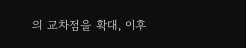의 교차점을 확대, 이후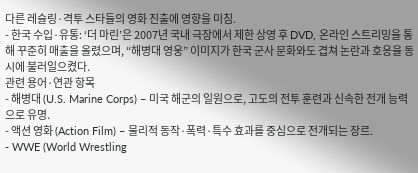다른 레슬링·격투 스타들의 영화 진출에 영향을 미침.
- 한국 수입·유통: ‘더 마린’은 2007년 국내 극장에서 제한 상영 후 DVD, 온라인 스트리밍을 통해 꾸준히 매출을 올렸으며, “해병대 영웅” 이미지가 한국 군사 문화와도 겹쳐 논란과 호응을 동시에 불러일으켰다.
관련 용어·연관 항목
- 해병대 (U.S. Marine Corps) – 미국 해군의 일원으로, 고도의 전투 훈련과 신속한 전개 능력으로 유명.
- 액션 영화 (Action Film) – 물리적 동작·폭력·특수 효과를 중심으로 전개되는 장르.
- WWE (World Wrestling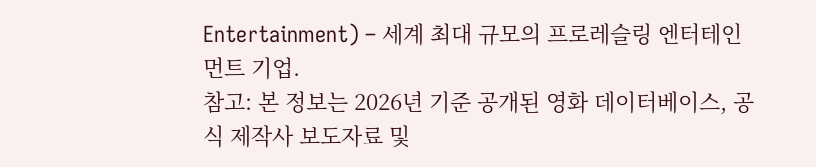Entertainment) – 세계 최대 규모의 프로레슬링 엔터테인먼트 기업.
참고: 본 정보는 2026년 기준 공개된 영화 데이터베이스, 공식 제작사 보도자료 및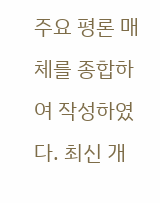주요 평론 매체를 종합하여 작성하였다. 최신 개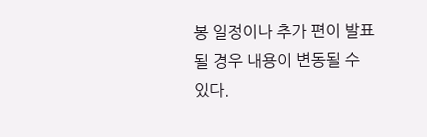봉 일정이나 추가 편이 발표될 경우 내용이 변동될 수 있다.